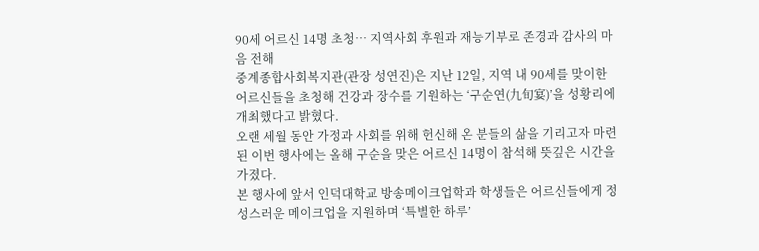90세 어르신 14명 초청… 지역사회 후원과 재능기부로 존경과 감사의 마음 전해
중계종합사회복지관(관장 성연진)은 지난 12일, 지역 내 90세를 맞이한 어르신들을 초청해 건강과 장수를 기원하는 ‘구순연(九旬宴)’을 성황리에 개최했다고 밝혔다.
오랜 세월 동안 가정과 사회를 위해 헌신해 온 분들의 삶을 기리고자 마련된 이번 행사에는 올해 구순을 맞은 어르신 14명이 참석해 뜻깊은 시간을 가졌다.
본 행사에 앞서 인덕대학교 방송메이크업학과 학생들은 어르신들에게 정성스러운 메이크업을 지원하며 ‘특별한 하루’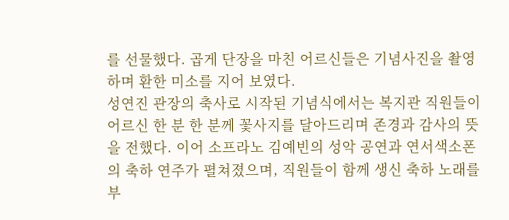를 선물했다. 곱게 단장을 마친 어르신들은 기념사진을 촬영하며 환한 미소를 지어 보였다.
성연진 관장의 축사로 시작된 기념식에서는 복지관 직원들이 어르신 한 분 한 분께 꽃사지를 달아드리며 존경과 감사의 뜻을 전했다. 이어 소프라노 김예빈의 성악 공연과 연서색소폰의 축하 연주가 펼쳐졌으며, 직원들이 함께 생신 축하 노래를 부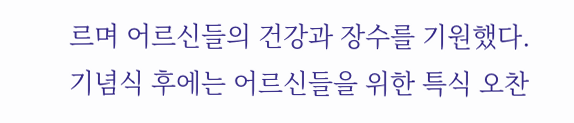르며 어르신들의 건강과 장수를 기원했다.
기념식 후에는 어르신들을 위한 특식 오찬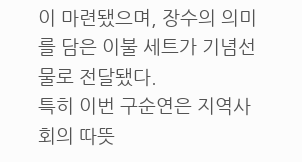이 마련됐으며, 장수의 의미를 담은 이불 세트가 기념선물로 전달됐다.
특히 이번 구순연은 지역사회의 따뜻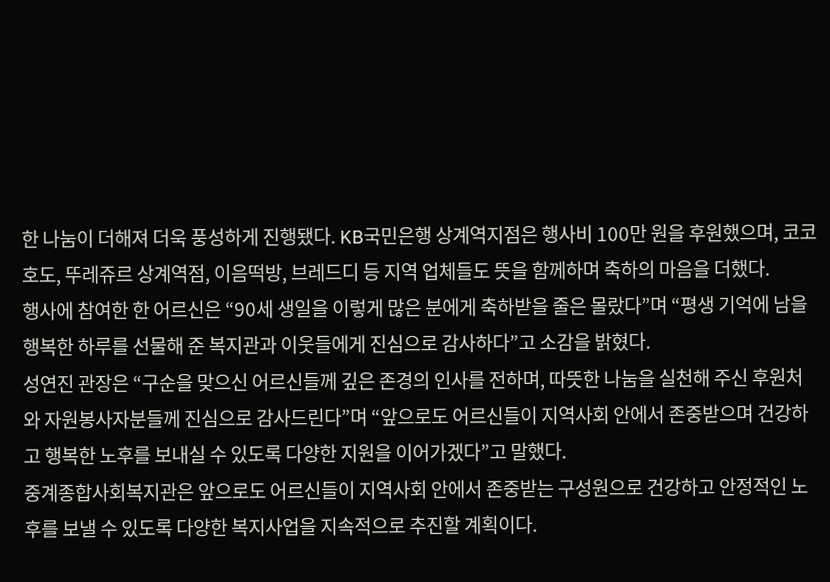한 나눔이 더해져 더욱 풍성하게 진행됐다. KB국민은행 상계역지점은 행사비 100만 원을 후원했으며, 코코호도, 뚜레쥬르 상계역점, 이음떡방, 브레드디 등 지역 업체들도 뜻을 함께하며 축하의 마음을 더했다.
행사에 참여한 한 어르신은 “90세 생일을 이렇게 많은 분에게 축하받을 줄은 몰랐다”며 “평생 기억에 남을 행복한 하루를 선물해 준 복지관과 이웃들에게 진심으로 감사하다”고 소감을 밝혔다.
성연진 관장은 “구순을 맞으신 어르신들께 깊은 존경의 인사를 전하며, 따뜻한 나눔을 실천해 주신 후원처와 자원봉사자분들께 진심으로 감사드린다”며 “앞으로도 어르신들이 지역사회 안에서 존중받으며 건강하고 행복한 노후를 보내실 수 있도록 다양한 지원을 이어가겠다”고 말했다.
중계종합사회복지관은 앞으로도 어르신들이 지역사회 안에서 존중받는 구성원으로 건강하고 안정적인 노후를 보낼 수 있도록 다양한 복지사업을 지속적으로 추진할 계획이다.